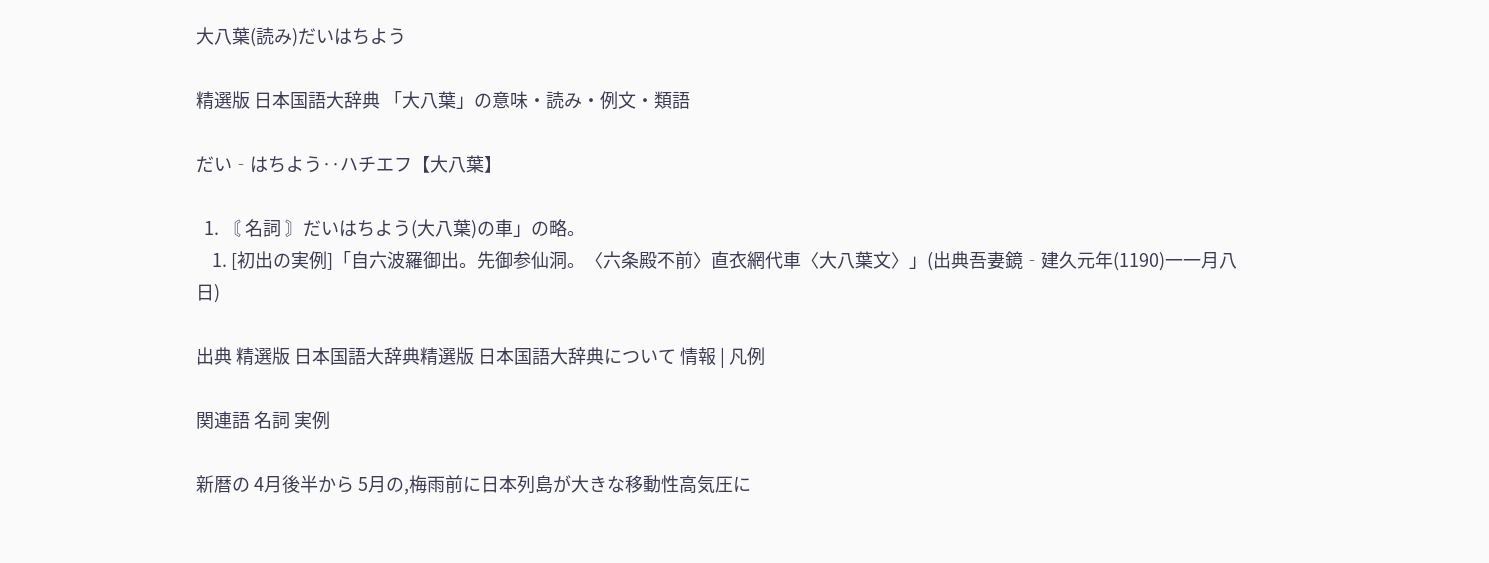大八葉(読み)だいはちよう

精選版 日本国語大辞典 「大八葉」の意味・読み・例文・類語

だい‐はちよう‥ハチエフ【大八葉】

  1. 〘 名詞 〙だいはちよう(大八葉)の車」の略。
    1. [初出の実例]「自六波羅御出。先御参仙洞。〈六条殿不前〉直衣網代車〈大八葉文〉」(出典吾妻鏡‐建久元年(1190)一一月八日)

出典 精選版 日本国語大辞典精選版 日本国語大辞典について 情報 | 凡例

関連語 名詞 実例

新暦の 4月後半から 5月の,梅雨前に日本列島が大きな移動性高気圧に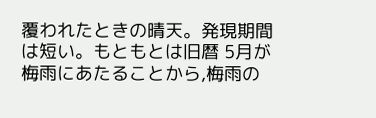覆われたときの晴天。発現期間は短い。もともとは旧暦 5月が梅雨にあたることから,梅雨の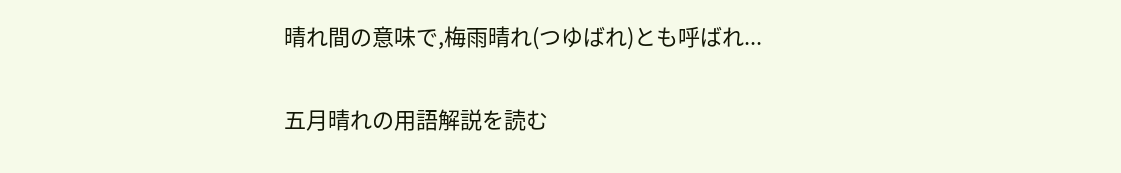晴れ間の意味で,梅雨晴れ(つゆばれ)とも呼ばれ...

五月晴れの用語解説を読む